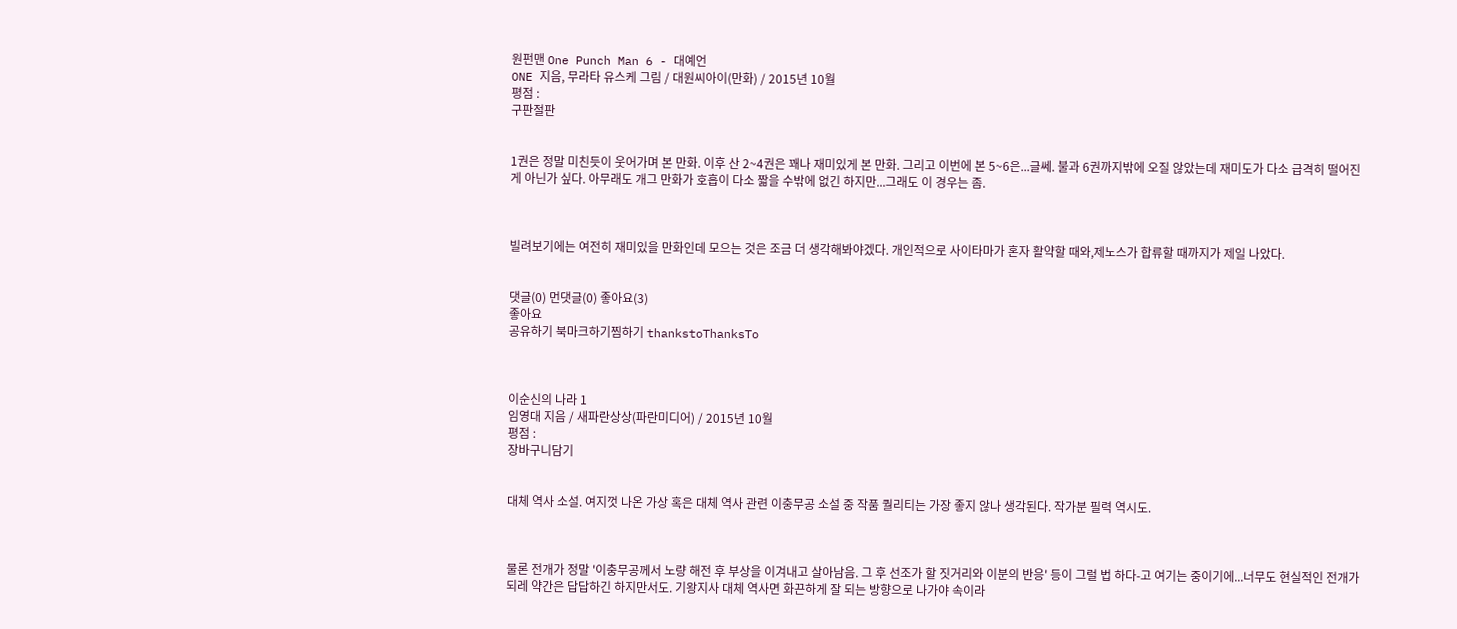원펀맨 One Punch Man 6 - 대예언
ONE 지음, 무라타 유스케 그림 / 대원씨아이(만화) / 2015년 10월
평점 :
구판절판


1권은 정말 미친듯이 웃어가며 본 만화. 이후 산 2~4권은 꽤나 재미있게 본 만화. 그리고 이번에 본 5~6은...글쎄. 불과 6권까지밖에 오질 않았는데 재미도가 다소 급격히 떨어진 게 아닌가 싶다. 아무래도 개그 만화가 호흡이 다소 짧을 수밖에 없긴 하지만...그래도 이 경우는 좀.



빌려보기에는 여전히 재미있을 만화인데 모으는 것은 조금 더 생각해봐야겠다. 개인적으로 사이타마가 혼자 활약할 때와,제노스가 합류할 때까지가 제일 나았다.


댓글(0) 먼댓글(0) 좋아요(3)
좋아요
공유하기 북마크하기찜하기 thankstoThanksTo



이순신의 나라 1
임영대 지음 / 새파란상상(파란미디어) / 2015년 10월
평점 :
장바구니담기


대체 역사 소설. 여지껏 나온 가상 혹은 대체 역사 관련 이충무공 소설 중 작품 퀄리티는 가장 좋지 않나 생각된다. 작가분 필력 역시도.



물론 전개가 정말 '이충무공께서 노량 해전 후 부상을 이겨내고 살아남음. 그 후 선조가 할 짓거리와 이분의 반응' 등이 그럴 법 하다-고 여기는 중이기에...너무도 현실적인 전개가 되레 약간은 답답하긴 하지만서도. 기왕지사 대체 역사면 화끈하게 잘 되는 방향으로 나가야 속이라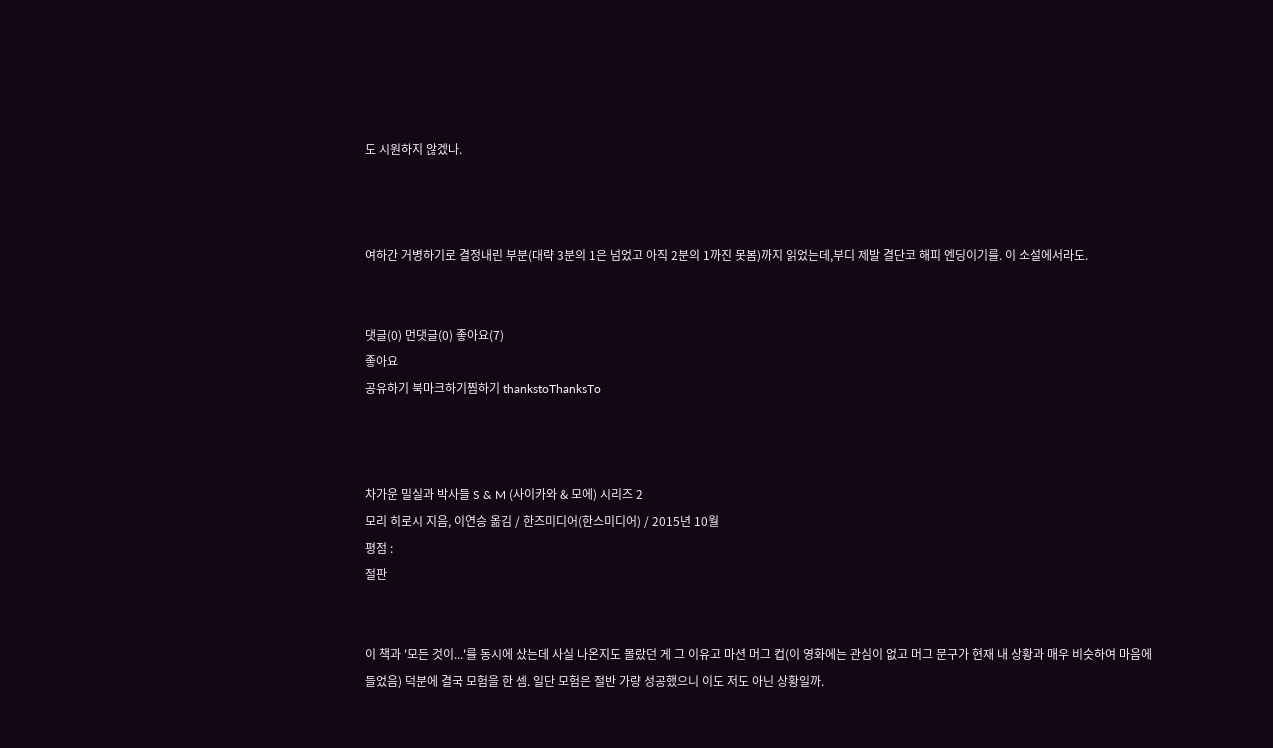도 시원하지 않겠나.



여하간 거병하기로 결정내린 부분(대략 3분의 1은 넘었고 아직 2분의 1까진 못봄)까지 읽었는데,부디 제발 결단코 해피 엔딩이기를. 이 소설에서라도.


댓글(0) 먼댓글(0) 좋아요(7)
좋아요
공유하기 북마크하기찜하기 thankstoThanksTo



차가운 밀실과 박사들 S & M (사이카와 & 모에) 시리즈 2
모리 히로시 지음, 이연승 옮김 / 한즈미디어(한스미디어) / 2015년 10월
평점 :
절판


이 책과 '모든 것이...'를 동시에 샀는데 사실 나온지도 몰랐던 게 그 이유고 마션 머그 컵(이 영화에는 관심이 없고 머그 문구가 현재 내 상황과 매우 비슷하여 마음에 들었음) 덕분에 결국 모험을 한 셈. 일단 모험은 절반 가량 성공했으니 이도 저도 아닌 상황일까.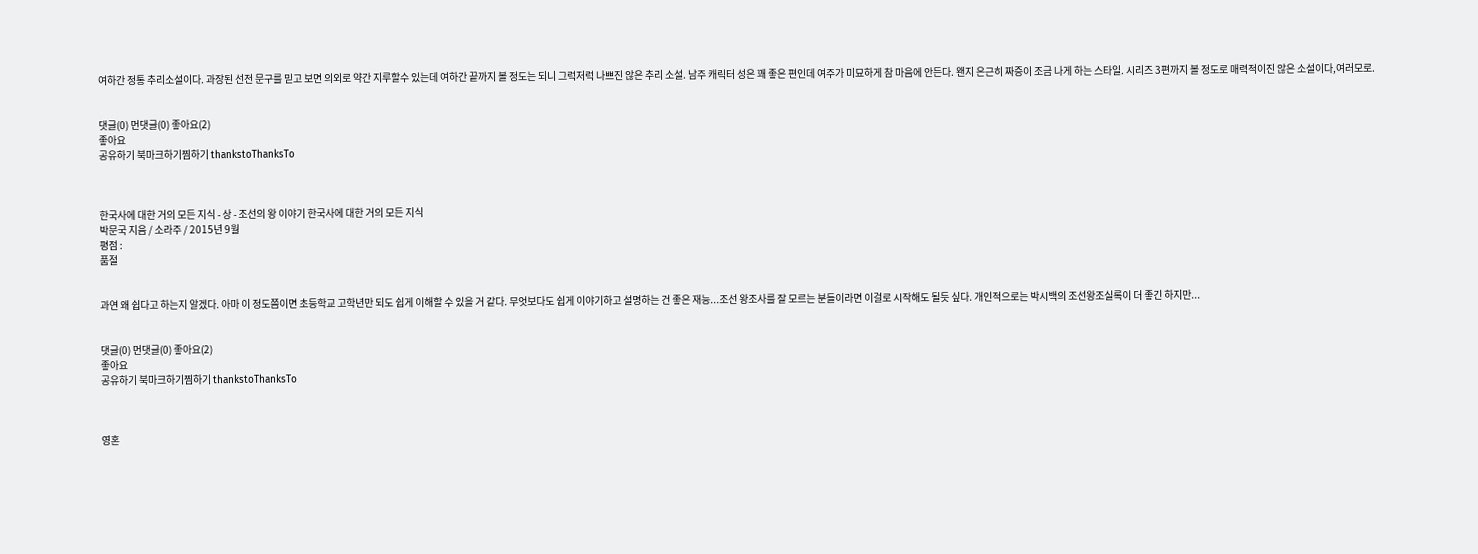여하간 정통 추리소설이다. 과장된 선전 문구를 믿고 보면 의외로 약간 지루할수 있는데 여하간 끝까지 볼 정도는 되니 그럭저럭 나쁘진 않은 추리 소설. 남주 캐릭터 성은 꽤 좋은 편인데 여주가 미묘하게 참 마음에 안든다. 왠지 은근히 짜증이 조금 나게 하는 스타일. 시리즈 3편까지 볼 정도로 매력적이진 않은 소설이다,여러모로.


댓글(0) 먼댓글(0) 좋아요(2)
좋아요
공유하기 북마크하기찜하기 thankstoThanksTo



한국사에 대한 거의 모든 지식 - 상 - 조선의 왕 이야기 한국사에 대한 거의 모든 지식
박문국 지음 / 소라주 / 2015년 9월
평점 :
품절


과연 왜 쉽다고 하는지 알겠다. 아마 이 정도쯤이면 초등학교 고학년만 되도 쉽게 이해할 수 있을 거 같다. 무엇보다도 쉽게 이야기하고 설명하는 건 좋은 재능...조선 왕조사를 잘 모르는 분들이라면 이걸로 시작해도 될듯 싶다. 개인적으로는 박시백의 조선왕조실록이 더 좋긴 하지만...


댓글(0) 먼댓글(0) 좋아요(2)
좋아요
공유하기 북마크하기찜하기 thankstoThanksTo



영혼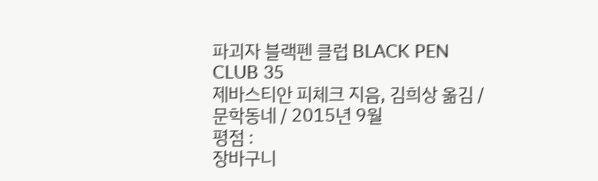파괴자 블랙펜 클럽 BLACK PEN CLUB 35
제바스티안 피체크 지음, 김희상 옮김 / 문학동네 / 2015년 9월
평점 :
장바구니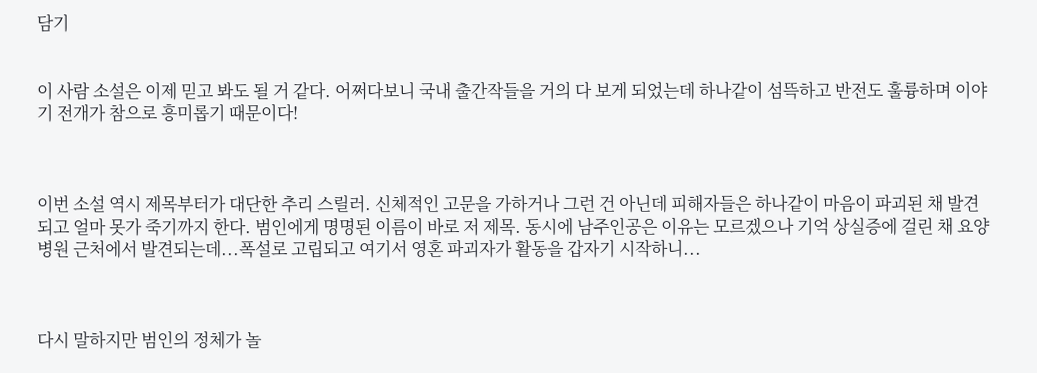담기


이 사람 소설은 이제 믿고 봐도 될 거 같다. 어쩌다보니 국내 출간작들을 거의 다 보게 되었는데 하나같이 섬뜩하고 반전도 훌륭하며 이야기 전개가 참으로 흥미롭기 때문이다!



이번 소설 역시 제목부터가 대단한 추리 스릴러. 신체적인 고문을 가하거나 그런 건 아닌데 피해자들은 하나같이 마음이 파괴된 채 발견되고 얼마 못가 죽기까지 한다. 범인에게 명명된 이름이 바로 저 제목. 동시에 남주인공은 이유는 모르겠으나 기억 상실증에 걸린 채 요양 병원 근처에서 발견되는데...폭설로 고립되고 여기서 영혼 파괴자가 활동을 갑자기 시작하니...



다시 말하지만 범인의 정체가 놀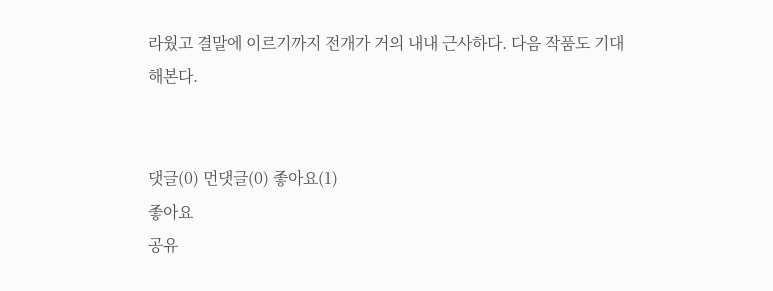라웠고 결말에 이르기까지 전개가 거의 내내 근사하다. 다음 작품도 기대해본다.


댓글(0) 먼댓글(0) 좋아요(1)
좋아요
공유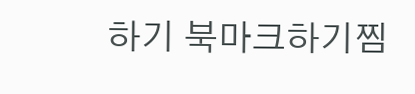하기 북마크하기찜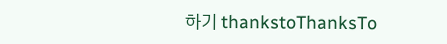하기 thankstoThanksTo